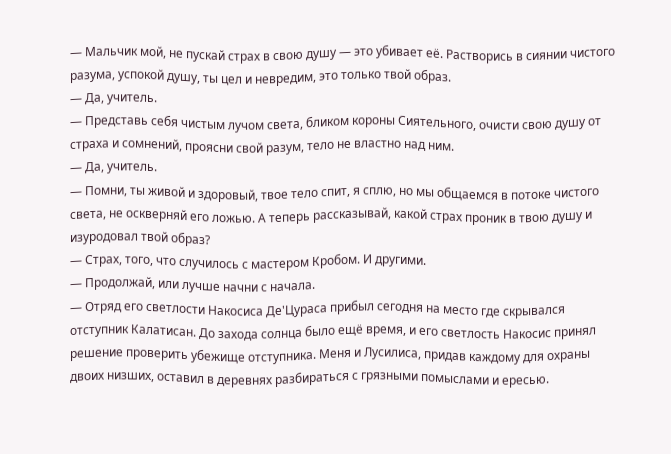— Мальчик мой, не пускай страх в свою душу — это убивает её. Растворись в сиянии чистого разума, успокой душу, ты цел и невредим, это только твой образ.
— Да, учитель.
— Представь себя чистым лучом света, бликом короны Сиятельного, очисти свою душу от страха и сомнений, проясни свой разум, тело не властно над ним.
— Да, учитель.
— Помни, ты живой и здоровый, твое тело спит, я сплю, но мы общаемся в потоке чистого света, не оскверняй его ложью. А теперь рассказывай, какой страх проник в твою душу и изуродовал твой образ?
— Страх, того, что случилось с мастером Кробом. И другими.
— Продолжай, или лучше начни с начала.
— Отряд его светлости Накосиса Де'Цураса прибыл сегодня на место где скрывался отступник Калатисан. До захода солнца было ещё время, и его светлость Накосис принял решение проверить убежище отступника. Меня и Лусилиса, придав каждому для охраны двоих низших, оставил в деревнях разбираться с грязными помыслами и ересью.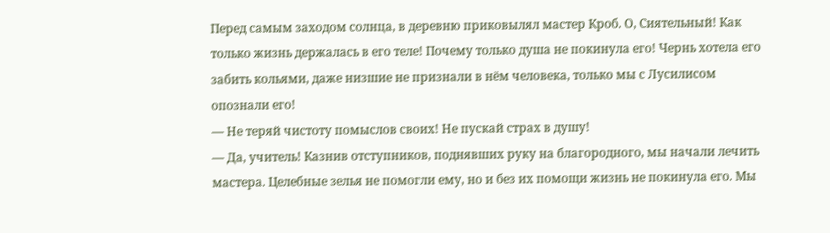Перед самым заходом солнца, в деревню приковылял мастер Кроб. О, Сиятельный! Как только жизнь держалась в его теле! Почему только душа не покинула его! Чернь хотела его забить кольями, даже низшие не признали в нём человека, только мы с Лусилисом опознали его!
— Не теряй чистоту помыслов своих! Не пускай страх в душу!
— Да, учитель! Казнив отступников, поднявших руку на благородного, мы начали лечить мастера. Целебные зелья не помогли ему, но и без их помощи жизнь не покинула его. Мы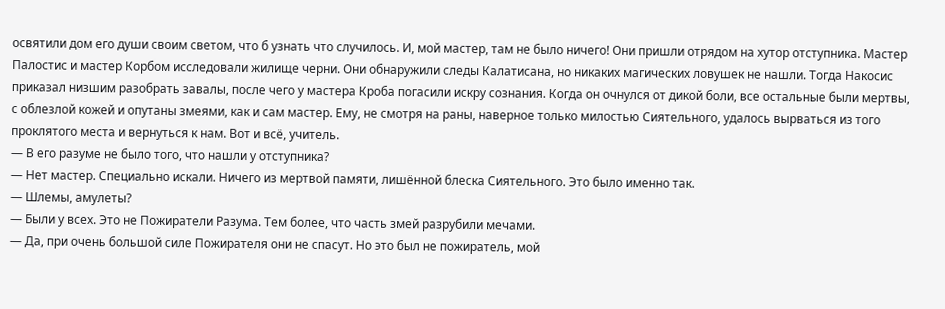освятили дом его души своим светом, что б узнать что случилось. И, мой мастер, там не было ничего! Они пришли отрядом на хутор отступника. Мастер Палостис и мастер Корбом исследовали жилище черни. Они обнаружили следы Калатисана, но никаких магических ловушек не нашли. Тогда Накосис приказал низшим разобрать завалы, после чего у мастера Кроба погасили искру сознания. Когда он очнулся от дикой боли, все остальные были мертвы, с облезлой кожей и опутаны змеями, как и сам мастер. Ему, не смотря на раны, наверное только милостью Сиятельного, удалось вырваться из того проклятого места и вернуться к нам. Вот и всё, учитель.
— В его разуме не было того, что нашли у отступника?
— Нет мастер. Специально искали. Ничего из мертвой памяти, лишённой блеска Сиятельного. Это было именно так.
— Шлемы, амулеты?
— Были у всех. Это не Пожиратели Разума. Тем более, что часть змей разрубили мечами.
— Да, при очень большой силе Пожирателя они не спасут. Но это был не пожиратель, мой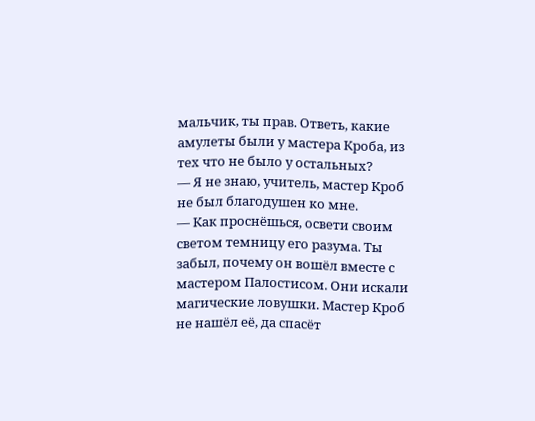мальчик, ты прав. Ответь, какие амулеты были у мастера Кроба, из тех что не было у остальных?
— Я не знаю, учитель, мастер Кроб не был благодушен ко мне.
— Как проснёшься, освети своим светом темницу его разума. Ты забыл, почему он вошёл вместе с мастером Палостисом. Они искали магические ловушки. Мастер Кроб не нашёл её, да спасёт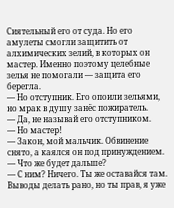Сиятельный его от суда. Но его амулеты смогли защитить от алхимических зелий, в которых он мастер. Именно поэтому целебные зелья не помогали — защита его берегла.
— Но отступник. Его опоили зельями, но мрак в душу занёс пожиратель.
— Да, не называй его отступником.
— Но мастер!
— Закон, мой мальчик. Обвинение снято, а каялся он под принуждением.
— Что же будет дальше?
— С ним? Ничего. Ты же оставайся там. Выводы делать рано, но ты прав, я уже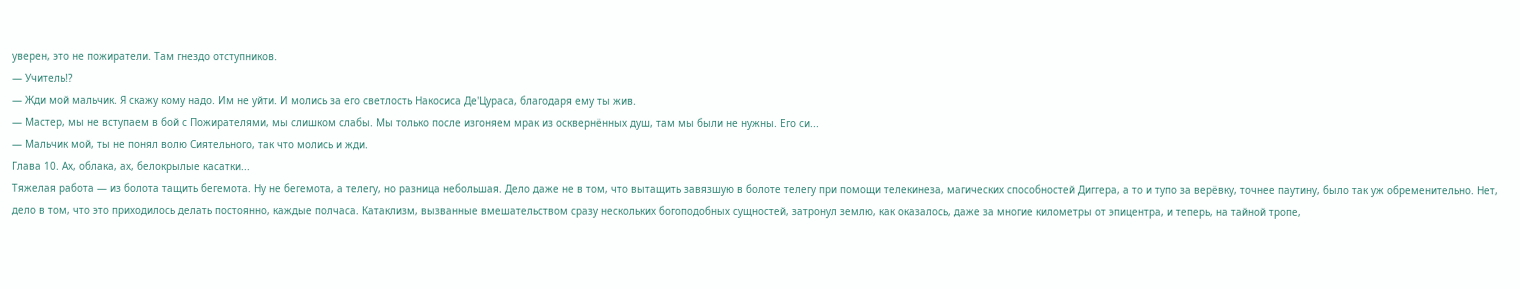уверен, это не пожиратели. Там гнездо отступников.
— Учитель!?
— Жди мой мальчик. Я скажу кому надо. Им не уйти. И молись за его светлость Накосиса Де'Цураса, благодаря ему ты жив.
— Мастер, мы не вступаем в бой с Пожирателями, мы слишком слабы. Мы только после изгоняем мрак из осквернённых душ, там мы были не нужны. Его си...
— Мальчик мой, ты не понял волю Сиятельного, так что молись и жди.
Глава 10. Ах, облака, ах, белокрылые касатки...
Тяжелая работа — из болота тащить бегемота. Ну не бегемота, а телегу, но разница небольшая. Дело даже не в том, что вытащить завязшую в болоте телегу при помощи телекинеза, магических способностей Диггера, а то и тупо за верёвку, точнее паутину, было так уж обременительно. Нет, дело в том, что это приходилось делать постоянно, каждые полчаса. Катаклизм, вызванные вмешательством сразу нескольких богоподобных сущностей, затронул землю, как оказалось, даже за многие километры от эпицентра, и теперь, на тайной тропе,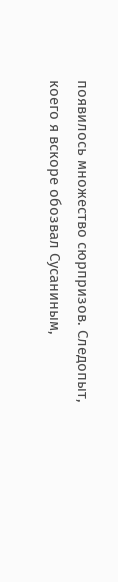появилось множество сюрпризов. Следопыт, коего я вскоре обозвал Сусаниным,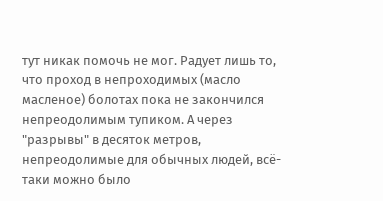тут никак помочь не мог. Радует лишь то, что проход в непроходимых (масло масленое) болотах пока не закончился непреодолимым тупиком. А через "разрывы" в десяток метров, непреодолимые для обычных людей, всё-таки можно было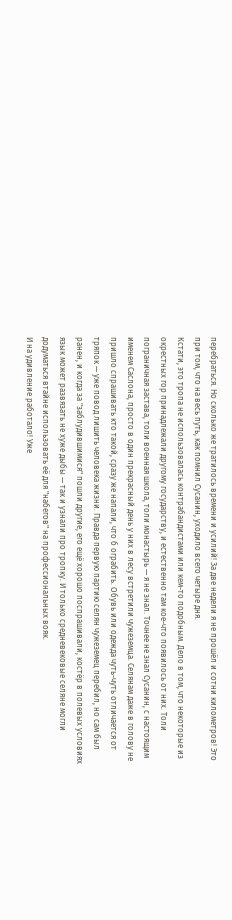перебраться. Но сколько же тратилось времени и усилий! За две недели я не прошёл и сотни километров! Это при том, что на весь путь, как помнил Сусанин, уходило всего четыре дня.
Кстати, это тропа не использовалась контрабандистами или кем-то подобным. Дело в том, что некоторые из окрестных гор принадлежали другому государству, и естественно там кое-что появилось от них. Толи пограничная застава, толи военная школа, толи монастырь — я не знал. Точнее не знал Сусанин, с настоящим именем Саслона, просто в один прекрасный день у них в лесу встретили чужеземца. Селянам даже в голову не пришло спрашивать кто такой, сразу же напали, что б ограбить. Обувь или одежда чуть-чуть отличается от тряпок — уже повод лишить человека жизни. Правда первую партию селян чужеземец перебил, но сам был ранен, и когда за "заблудившимися" пошли другие, его ещё хорошо поспрашивали, костёр в полевых условиях язык может развязать не хуже дыбы — так и узнали про тропку. И только средневековые селяне могли додуматься втайне использовать её для "набегов" на профессиональных вояк.
И на удивление работало! Уже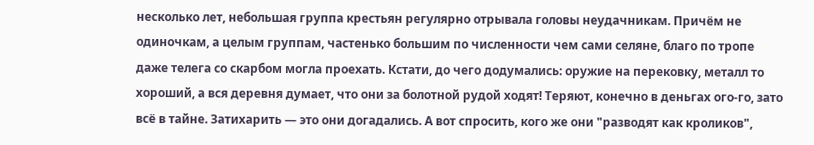несколько лет, небольшая группа крестьян регулярно отрывала головы неудачникам. Причём не одиночкам, а целым группам, частенько большим по численности чем сами селяне, благо по тропе даже телега со скарбом могла проехать. Кстати, до чего додумались: оружие на перековку, металл то хороший, а вся деревня думает, что они за болотной рудой ходят! Теряют, конечно в деньгах ого-го, зато всё в тайне. Затихарить — это они догадались. А вот спросить, кого же они "разводят как кроликов",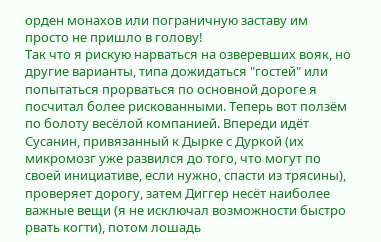орден монахов или пограничную заставу им просто не пришло в голову!
Так что я рискую нарваться на озверевших вояк, но другие варианты, типа дожидаться "гостей" или попытаться прорваться по основной дороге я посчитал более рискованными. Теперь вот ползём по болоту весёлой компанией. Впереди идёт Сусанин, привязанный к Дырке с Дуркой (их микромозг уже развился до того, что могут по своей инициативе, если нужно, спасти из трясины), проверяет дорогу, затем Диггер несёт наиболее важные вещи (я не исключал возможности быстро рвать когти), потом лошадь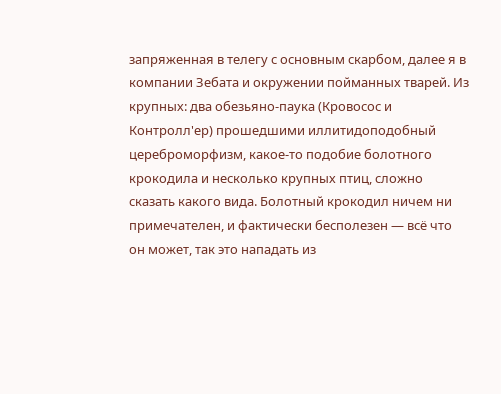запряженная в телегу с основным скарбом, далее я в компании Зебата и окружении пойманных тварей. Из крупных: два обезьяно-паука (Кровосос и Контролл'ер) прошедшими иллитидоподобный цереброморфизм, какое-то подобие болотного крокодила и несколько крупных птиц, сложно сказать какого вида. Болотный крокодил ничем ни примечателен, и фактически бесполезен — всё что он может, так это нападать из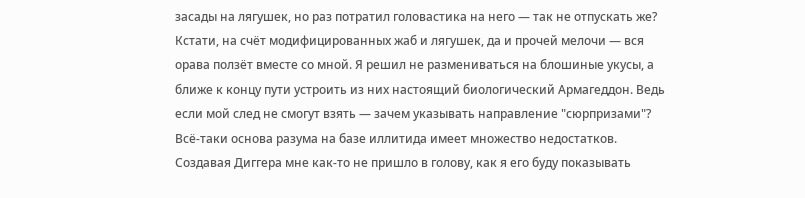засады на лягушек, но раз потратил головастика на него — так не отпускать же? Кстати, на счёт модифицированных жаб и лягушек, да и прочей мелочи — вся орава ползёт вместе со мной. Я решил не размениваться на блошиные укусы, а ближе к концу пути устроить из них настоящий биологический Армагеддон. Ведь если мой след не смогут взять — зачем указывать направление "сюрпризами"?
Всё-таки основа разума на базе иллитида имеет множество недостатков. Создавая Диггера мне как-то не пришло в голову, как я его буду показывать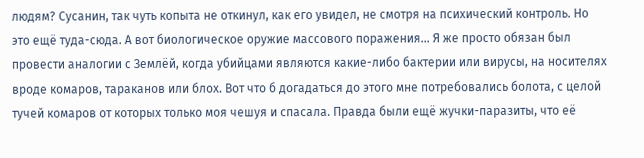людям? Сусанин, так чуть копыта не откинул, как его увидел, не смотря на психический контроль. Но это ещё туда-сюда. А вот биологическое оружие массового поражения... Я же просто обязан был провести аналогии с Землёй, когда убийцами являются какие-либо бактерии или вирусы, на носителях вроде комаров, тараканов или блох. Вот что б догадаться до этого мне потребовались болота, с целой тучей комаров от которых только моя чешуя и спасала. Правда были ещё жучки-паразиты, что её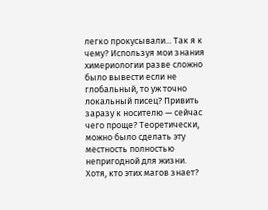легко прокусывали... Так я к чему? Используя мои знания химериологии разве сложно было вывести если не глобальный, то уж точно локальный писец? Привить заразу к носителю — сейчас чего проще? Теоретически, можно было сделать эту местность полностью непригодной для жизни. Хотя, кто этих магов знает?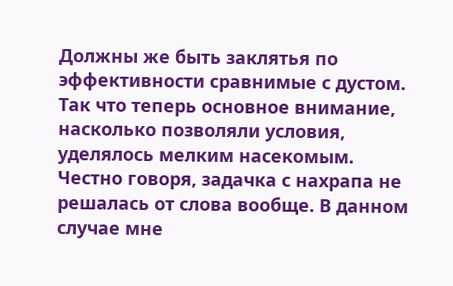Должны же быть заклятья по эффективности сравнимые с дустом.
Так что теперь основное внимание, насколько позволяли условия, уделялось мелким насекомым. Честно говоря, задачка с нахрапа не решалась от слова вообще. В данном случае мне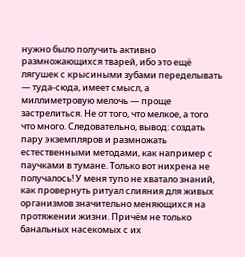нужно было получить активно размножающихся тварей, ибо это ещё лягушек с крысиными зубами переделывать — туда-сюда, имеет смысл, а миллиметровую мелочь — проще застрелиться. Не от того, что мелкое, а того что много. Следовательно, вывод: создать пару экземпляров и размножать естественными методами, как например с паучками в тумане. Только вот нихрена не получалось! У меня тупо не хватало знаний, как провернуть ритуал слияния для живых организмов значительно меняющихся на протяжении жизни. Причём не только банальных насекомых с их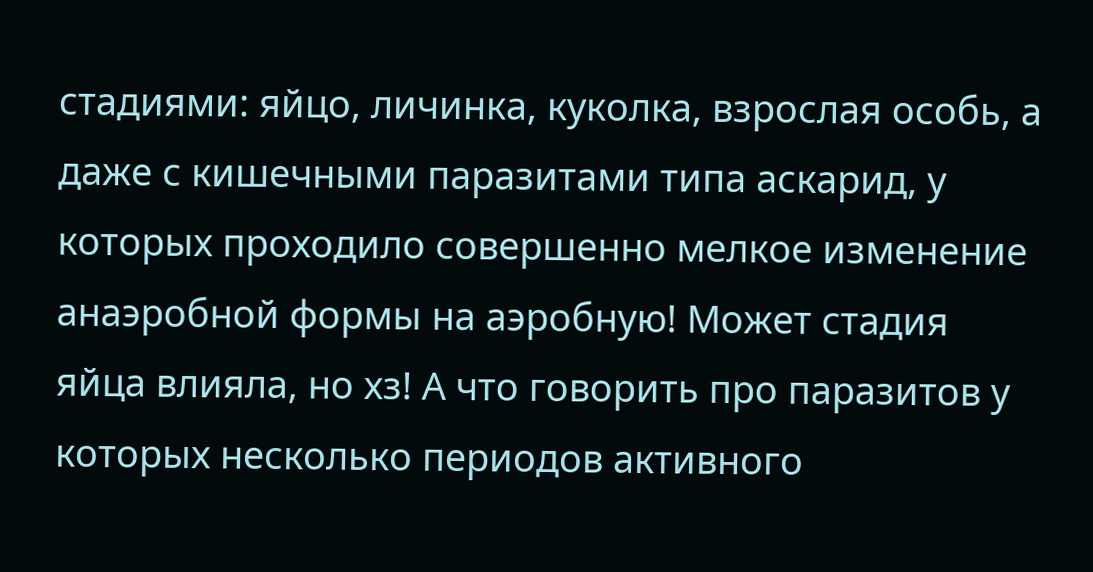стадиями: яйцо, личинка, куколка, взрослая особь, а даже с кишечными паразитами типа аскарид, у которых проходило совершенно мелкое изменение анаэробной формы на аэробную! Может стадия яйца влияла, но хз! А что говорить про паразитов у которых несколько периодов активного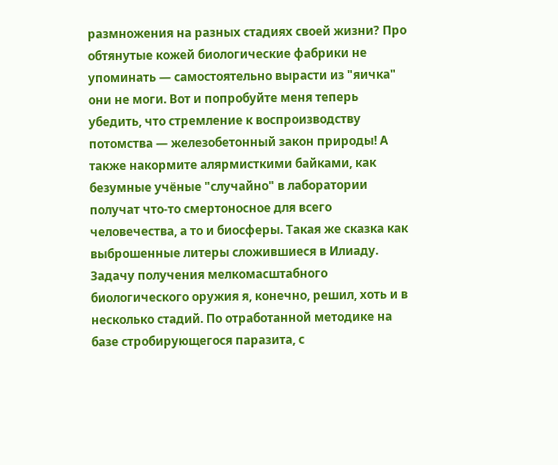размножения на разных стадиях своей жизни? Про обтянутые кожей биологические фабрики не упоминать — самостоятельно вырасти из "яичка" они не моги. Вот и попробуйте меня теперь убедить, что стремление к воспроизводству потомства — железобетонный закон природы! А также накормите алярмисткими байками, как безумные учёные "случайно" в лаборатории получат что-то смертоносное для всего человечества, а то и биосферы. Такая же сказка как выброшенные литеры сложившиеся в Илиаду.
Задачу получения мелкомасштабного биологического оружия я, конечно, решил, хоть и в несколько стадий. По отработанной методике на базе стробирующегося паразита, с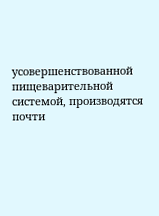усовершенствованной пищеварительной системой, производятся почти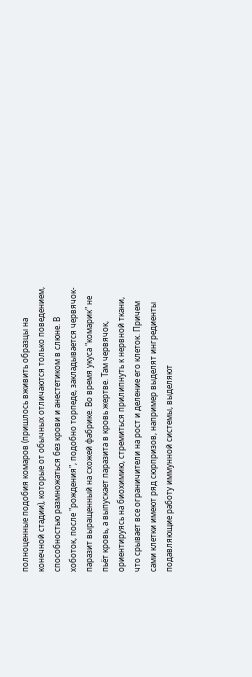полноценные подобия комаров (пришлось вживить образцы на конечной стадии), которые от обычных отличаются только поведением, способностью размножаться без крови и анестетиком в слюне. В хоботок, после "рождения", подобно торпеде, закладывается червячок-паразит выращенный на схожей фабрике. Во время укуса "комарик" не пьёт кровь, а выпускает паразита в кровь жертве. Там червячок, ориентируясь на биохимию, стремиться прилипнуть к нервной ткани, что срывает все ограничители на рост и деление его клеток. Причем сами клетки имеют ряд сюрпризов, например выделят ингредиенты подавляющие работу иммунной системы, выделяют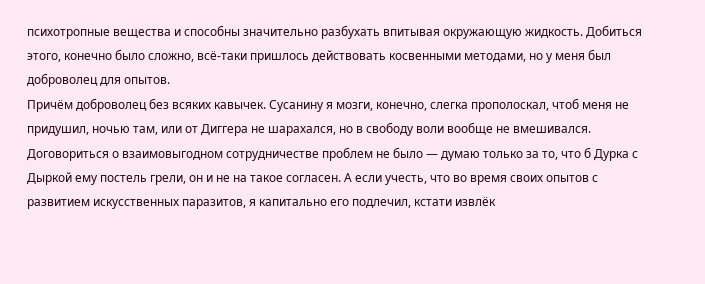психотропные вещества и способны значительно разбухать впитывая окружающую жидкость. Добиться этого, конечно было сложно, всё-таки пришлось действовать косвенными методами, но у меня был доброволец для опытов.
Причём доброволец без всяких кавычек. Сусанину я мозги, конечно, слегка прополоскал, чтоб меня не придушил, ночью там, или от Диггера не шарахался, но в свободу воли вообще не вмешивался. Договориться о взаимовыгодном сотрудничестве проблем не было — думаю только за то, что б Дурка с Дыркой ему постель грели, он и не на такое согласен. А если учесть, что во время своих опытов с развитием искусственных паразитов, я капитально его подлечил, кстати извлёк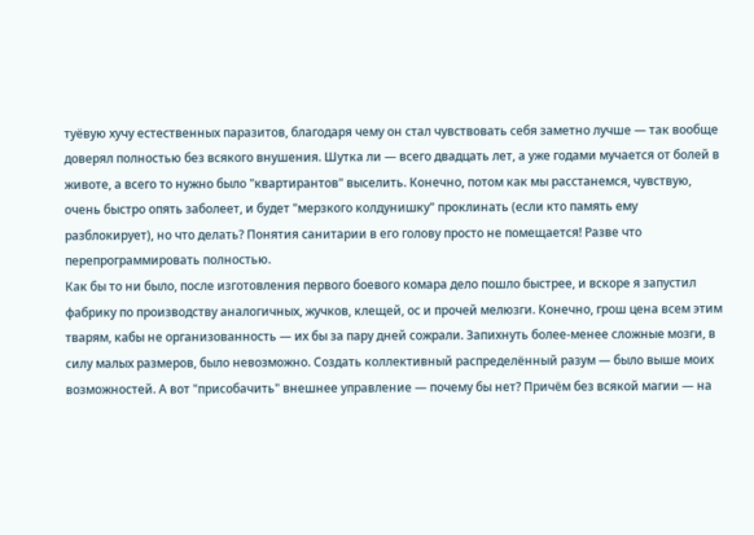туёвую хучу естественных паразитов, благодаря чему он стал чувствовать себя заметно лучше — так вообще доверял полностью без всякого внушения. Шутка ли — всего двадцать лет, а уже годами мучается от болей в животе, а всего то нужно было "квартирантов" выселить. Конечно, потом как мы расстанемся, чувствую, очень быстро опять заболеет, и будет "мерзкого колдунишку" проклинать (если кто память ему разблокирует), но что делать? Понятия санитарии в его голову просто не помещается! Разве что перепрограммировать полностью.
Как бы то ни было, после изготовления первого боевого комара дело пошло быстрее, и вскоре я запустил фабрику по производству аналогичных, жучков, клещей, ос и прочей мелюзги. Конечно, грош цена всем этим тварям, кабы не организованность — их бы за пару дней сожрали. Запихнуть более-менее сложные мозги, в силу малых размеров, было невозможно. Создать коллективный распределённый разум — было выше моих возможностей. А вот "присобачить" внешнее управление — почему бы нет? Причём без всякой магии — на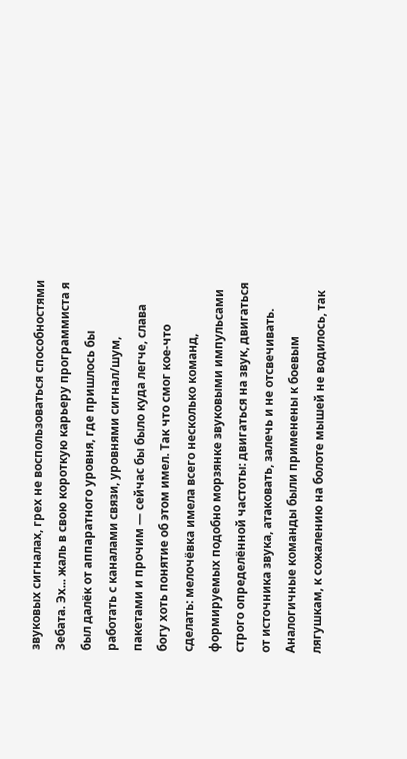звуковых сигналах, грех не воспользоваться способностями Зебата. Эх... жаль в свою короткую карьеру программиста я был далёк от аппаратного уровня, где пришлось бы работать с каналами связи, уровнями сигнал/шум, пакетами и прочим — сейчас бы было куда легче, слава богу хоть понятие об этом имел. Так что смог кое-что сделать: мелочёвка имела всего несколько команд, формируемых подобно морзянке звуковыми импульсами строго определённой частоты: двигаться на звук, двигаться от источника звука, атаковать, залечь и не отсвечивать. Аналогичные команды были применены к боевым лягушкам, к сожалению на болоте мышей не водилось, так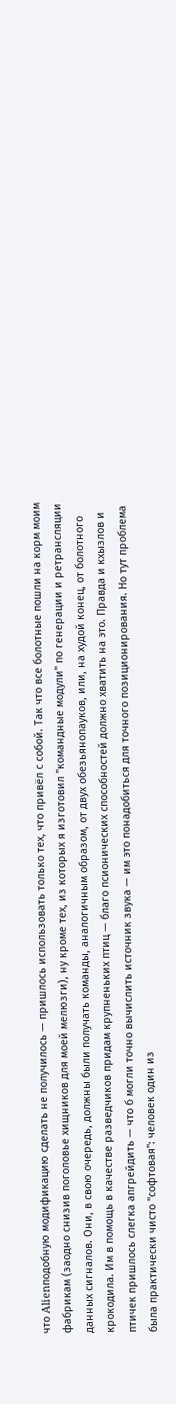что Alienподобную модификацию сделать не получилось — пришлось использовать только тех, что привёл с собой. Так что все болотные пошли на корм моим фабрикам (заодно снизив поголовье хищников для моей мелюзги), ну кроме тех, из которых я изготовил "командные модули" по генерации и ретрансляции данных сигналов. Они, в свою очередь, должны были получать команды, аналогичным образом, от двух обезьянопауков, или, на худой конец, от болотного крокодила. Им в помощь в качестве разведчиков придам крупненьких птиц — благо псионических способностей должно хватить на это. Правда и кхызлов и птичек пришлось слегка апгрейдить — что б могли точно вычислить источник звука — им это понадобиться для точного позиционирования. Но тут проблема была практически чисто "софтовая": человек один из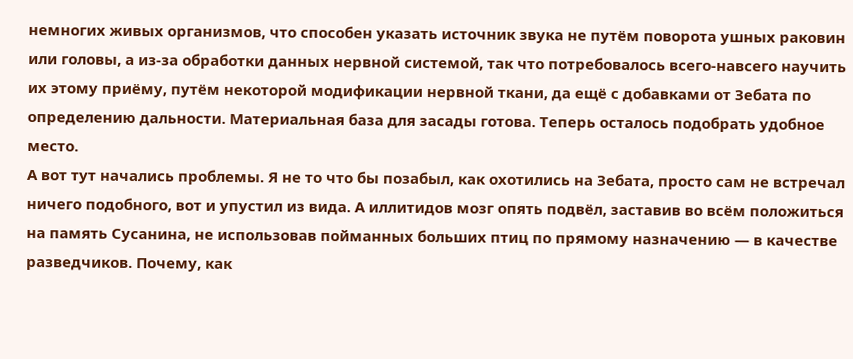немногих живых организмов, что способен указать источник звука не путём поворота ушных раковин или головы, а из-за обработки данных нервной системой, так что потребовалось всего-навсего научить их этому приёму, путём некоторой модификации нервной ткани, да ещё с добавками от Зебата по определению дальности. Материальная база для засады готова. Теперь осталось подобрать удобное место.
А вот тут начались проблемы. Я не то что бы позабыл, как охотились на Зебата, просто сам не встречал ничего подобного, вот и упустил из вида. А иллитидов мозг опять подвёл, заставив во всём положиться на память Сусанина, не использовав пойманных больших птиц по прямому назначению — в качестве разведчиков. Почему, как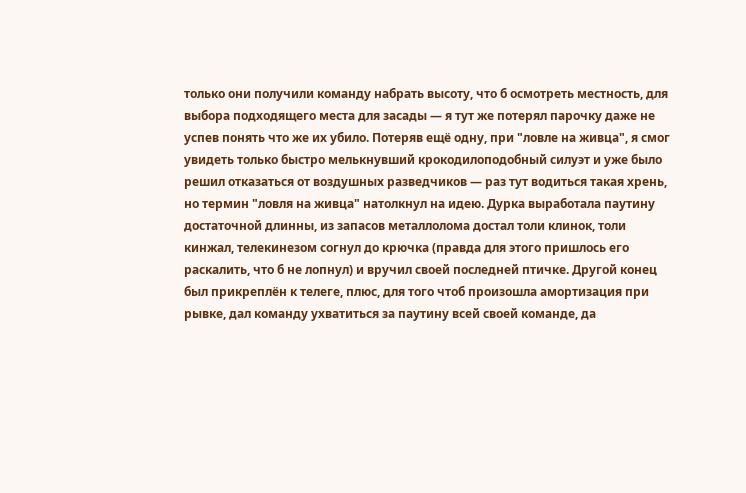только они получили команду набрать высоту, что б осмотреть местность, для выбора подходящего места для засады — я тут же потерял парочку даже не успев понять что же их убило. Потеряв ещё одну, при "ловле на живца", я смог увидеть только быстро мелькнувший крокодилоподобный силуэт и уже было решил отказаться от воздушных разведчиков — раз тут водиться такая хрень, но термин "ловля на живца" натолкнул на идею. Дурка выработала паутину достаточной длинны, из запасов металлолома достал толи клинок, толи кинжал, телекинезом согнул до крючка (правда для этого пришлось его раскалить, что б не лопнул) и вручил своей последней птичке. Другой конец был прикреплён к телеге, плюс, для того чтоб произошла амортизация при рывке, дал команду ухватиться за паутину всей своей команде, да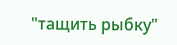"тащить рыбку"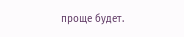проще будет.